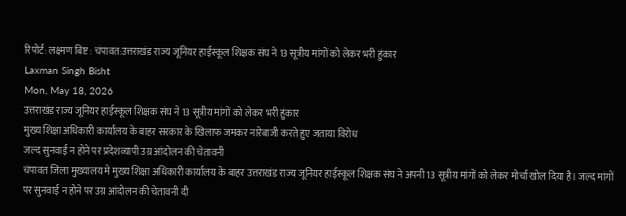रिपोर्ट: लक्ष्मण बिष्ट : चंपावत:उत्तराखंड राज्य जूनियर हाईस्कूल शिक्षक संघ ने 13 सूत्रीय मांगों को लेकर भरी हुंकार
Laxman Singh Bisht
Mon, May 18, 2026
उत्तराखंड राज्य जूनियर हाईस्कूल शिक्षक संघ ने 13 सूत्रीय मांगों को लेकर भरी हुंकार
मुख्य शिक्षा अधिकारी कार्यालय के बाहर सरकार के खिलाफ जमकर नारेबाजी करते हुए जताया विरोध
जल्द सुनवाई न होने पर प्रदेशव्यापी उग्र आंदोलन की चेतावनी
चंपावत जिला मुख्यालय मे मुख्य शिक्षा अधिकारी कार्यालय के बाहर उत्तराखंड राज्य जूनियर हाईस्कूल शिक्षक संघ ने अपनी 13 सूत्रीय मांगों को लेकर मोर्चा खोल दिया है। जल्द मांगों पर सुनवाई न होने पर उग्र आंदोलन की चेतावनी दी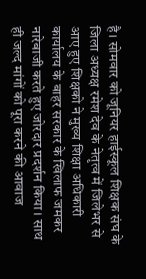है। सोमवार को जूनियर हाईस्कूल शिक्षक संघ के जिला अध्यक्ष रमेश देव के नेतृत्व में जिलेभर से आए हुए शिक्षको ने मुख्य शिक्षा अधिकारी कार्यालय के बाहर सरकार के खिलाफ जमकर नारेबाजी करते हुए जोरदार प्रदर्शन किया। साथ ही जल्द मांगों को पूरा करने की आवाज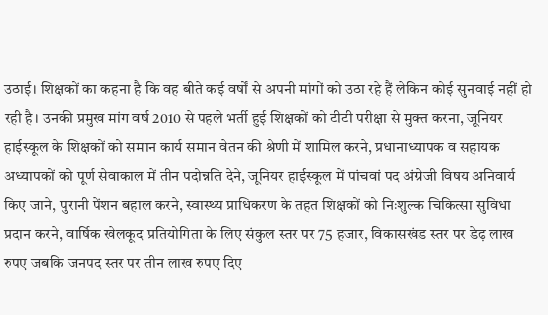उठाई। शिक्षकों का कहना है कि वह बीते कई वर्षों से अपनी मांगों को उठा रहे हैं लेकिन कोई सुनवाई नहीं हो रही है। उनकी प्रमुख मांग वर्ष 2010 से पहले भर्ती हुई शिक्षकों को टीटी परीक्षा से मुक्त करना, जूनियर हाईस्कूल के शिक्षकों को समान कार्य समान वेतन की श्रेणी में शामिल करने, प्रधानाध्यापक व सहायक अध्यापकों को पूर्ण सेवाकाल में तीन पदोन्नति देने, जूनियर हाईस्कूल में पांचवां पद अंग्रेजी विषय अनिवार्य किए जाने, पुरानी पेंशन बहाल करने, स्वास्थ्य प्राधिकरण के तहत शिक्षकों को निःशुल्क चिकित्सा सुविधा प्रदान करने, वार्षिक खेलकूद प्रतियोगिता के लिए संकुल स्तर पर 75 हजार, विकासखंड स्तर पर डेढ़ लाख रुपए जबकि जनपद स्तर पर तीन लाख रुपए दिए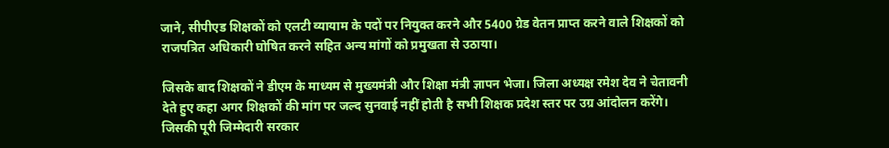जाने, सीपीएड शिक्षकों को एलटी व्यायाम के पदों पर नियुक्त करने और 5400 ग्रेड वेतन प्राप्त करने वाले शिक्षकों को राजपत्रित अधिकारी घोषित करने सहित अन्य मांगों को प्रमुखता से उठाया।

जिसके बाद शिक्षकों ने डीएम के माध्यम से मुख्यमंत्री और शिक्षा मंत्री ज्ञापन भेजा। जिला अध्यक्ष रमेश देव ने चेतावनी देते हुए कहा अगर शिक्षकों की मांग पर जल्द सुनवाई नहीं होती है सभी शिक्षक प्रदेश स्तर पर उग्र आंदोलन करेंगे। जिसकी पूरी जिम्मेदारी सरकार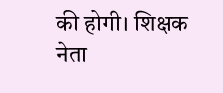की होगी। शिक्षक नेता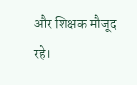और शिक्षक मौजूद रहे।